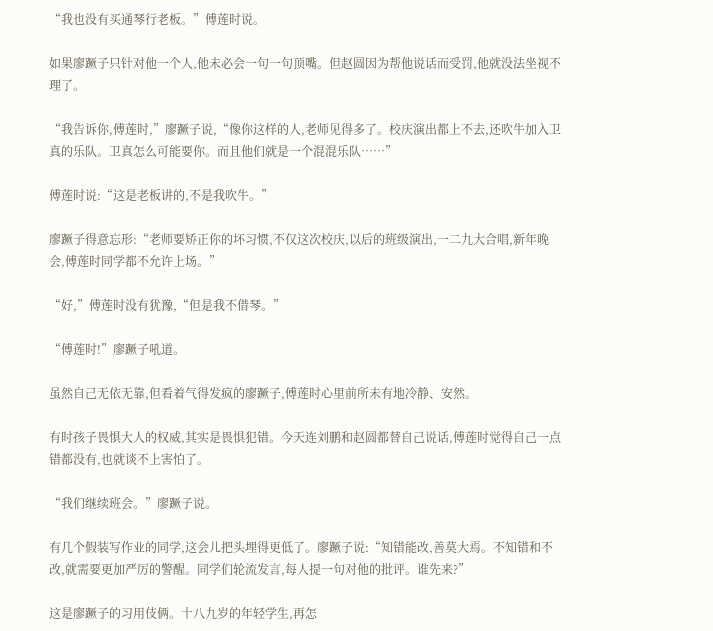“我也没有买通琴行老板。”傅莲时说。

如果廖蹶子只针对他一个人,他未必会一句一句顶嘴。但赵圆因为帮他说话而受罚,他就没法坐视不理了。

“我告诉你,傅莲时,”廖蹶子说,“像你这样的人,老师见得多了。校庆演出都上不去,还吹牛加入卫真的乐队。卫真怎么可能要你。而且他们就是一个混混乐队……”

傅莲时说:“这是老板讲的,不是我吹牛。”

廖蹶子得意忘形:“老师要矫正你的坏习惯,不仅这次校庆,以后的班级演出,一二九大合唱,新年晚会,傅莲时同学都不允许上场。”

“好,”傅莲时没有犹豫,“但是我不借琴。”

“傅莲时!”廖蹶子吼道。

虽然自己无依无靠,但看着气得发疯的廖蹶子,傅莲时心里前所未有地冷静、安然。

有时孩子畏惧大人的权威,其实是畏惧犯错。今天连刘鹏和赵圆都替自己说话,傅莲时觉得自己一点错都没有,也就谈不上害怕了。

“我们继续班会。”廖蹶子说。

有几个假装写作业的同学,这会儿把头埋得更低了。廖蹶子说:“知错能改,善莫大焉。不知错和不改,就需要更加严厉的警醒。同学们轮流发言,每人提一句对他的批评。谁先来?”

这是廖蹶子的习用伎俩。十八九岁的年轻学生,再怎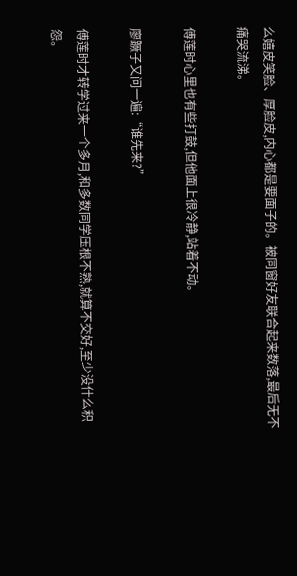么嬉皮笑脸、厚脸皮,内心都是要面子的。被同窗好友联合起来数落,最后无不痛哭流涕。

傅莲时心里也有些打鼓,但他面上很冷静,站着不动。

廖蹶子又问一遍:“谁先来?”

傅莲时才转学过来一个多月,和多数同学压根不熟,就算不交好,至少没什么积怨。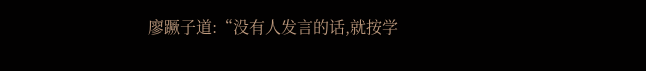廖蹶子道:“没有人发言的话,就按学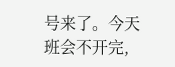号来了。今天班会不开完,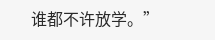谁都不许放学。”